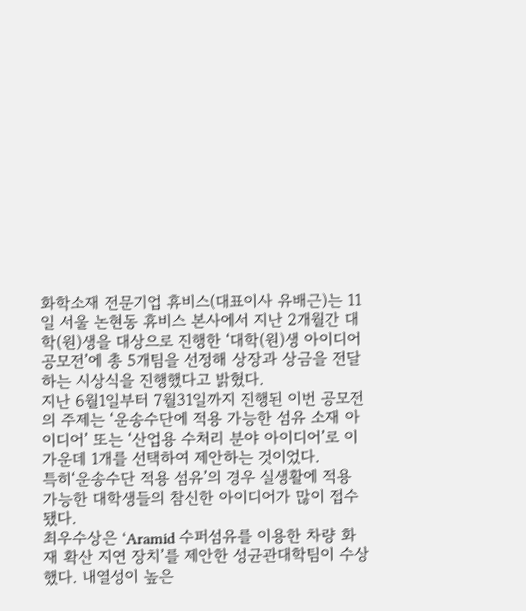화학소재 전문기업 휴비스(대표이사 유배근)는 11일 서울 논현동 휴비스 본사에서 지난 2개월간 대학(원)생을 대상으로 진행한 ‘대학(원)생 아이디어 공모전’에 총 5개팀을 선정해 상장과 상금을 전달하는 시상식을 진행했다고 밝혔다.
지난 6월1일부터 7월31일까지 진행된 이번 공모전의 주제는 ‘운송수단에 적용 가능한 섬유 소재 아이디어’ 또는 ‘산업용 수처리 분야 아이디어’로 이 가운데 1개를 선택하여 제안하는 것이었다.
특히‘운송수단 적용 섬유’의 경우 실생활에 적용 가능한 대학생들의 참신한 아이디어가 많이 접수됐다.
최우수상은 ‘Aramid 수퍼섬유를 이용한 차량 화재 확산 지연 장치’를 제안한 성균관대학팀이 수상했다. 내열성이 높은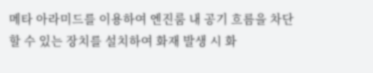메타 아라미드를 이용하여 엔진룸 내 공기 흐름을 차단할 수 있는 장치를 설치하여 화재 발생 시 화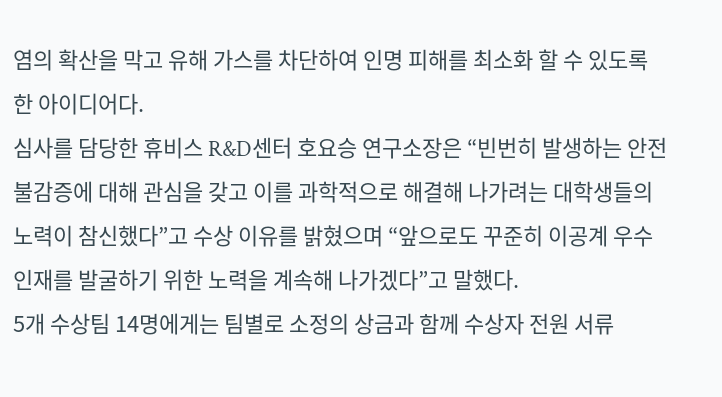염의 확산을 막고 유해 가스를 차단하여 인명 피해를 최소화 할 수 있도록 한 아이디어다.
심사를 담당한 휴비스 R&D센터 호요승 연구소장은 “빈번히 발생하는 안전 불감증에 대해 관심을 갖고 이를 과학적으로 해결해 나가려는 대학생들의 노력이 참신했다”고 수상 이유를 밝혔으며 “앞으로도 꾸준히 이공계 우수인재를 발굴하기 위한 노력을 계속해 나가겠다”고 말했다.
5개 수상팀 14명에게는 팀별로 소정의 상금과 함께 수상자 전원 서류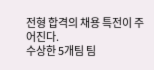전형 합격의 채용 특전이 주어진다.
수상한 5개팀 팀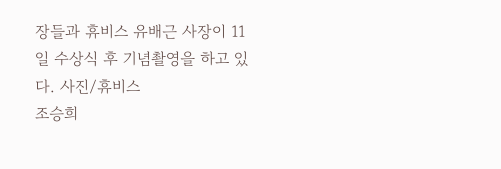장들과 휴비스 유배근 사장이 11일 수상식 후 기념촬영을 하고 있다. 사진/휴비스
조승희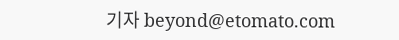기자 beyond@etomato.com